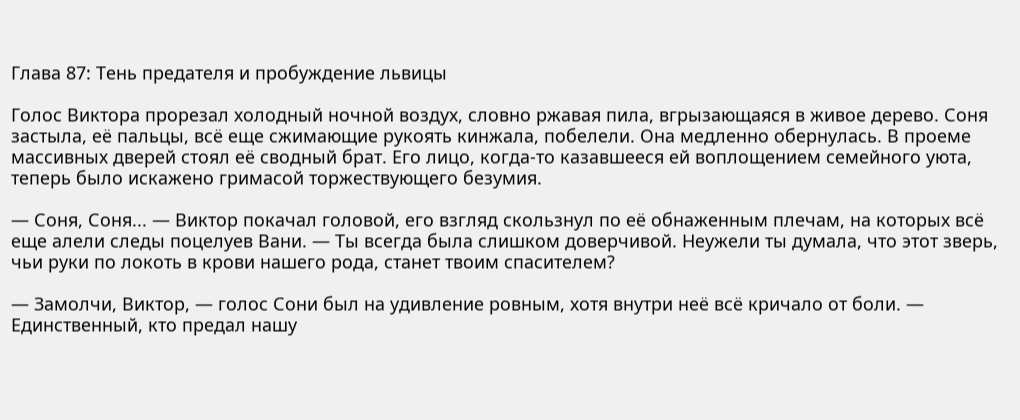Глава 87: Тень предателя и пробуждение львицы

Голос Виктора прорезал холодный ночной воздух, словно ржавая пила, вгрызающаяся в живое дерево. Соня застыла, её пальцы, всё еще сжимающие рукоять кинжала, побелели. Она медленно обернулась. В проеме массивных дверей стоял её сводный брат. Его лицо, когда-то казавшееся ей воплощением семейного уюта, теперь было искажено гримасой торжествующего безумия.

— Соня, Соня... — Виктор покачал головой, его взгляд скользнул по её обнаженным плечам, на которых всё еще алели следы поцелуев Вани. — Ты всегда была слишком доверчивой. Неужели ты думала, что этот зверь, чьи руки по локоть в крови нашего рода, станет твоим спасителем?

— Замолчи, Виктор, — голос Сони был на удивление ровным, хотя внутри неё всё кричало от боли. — Единственный, кто предал нашу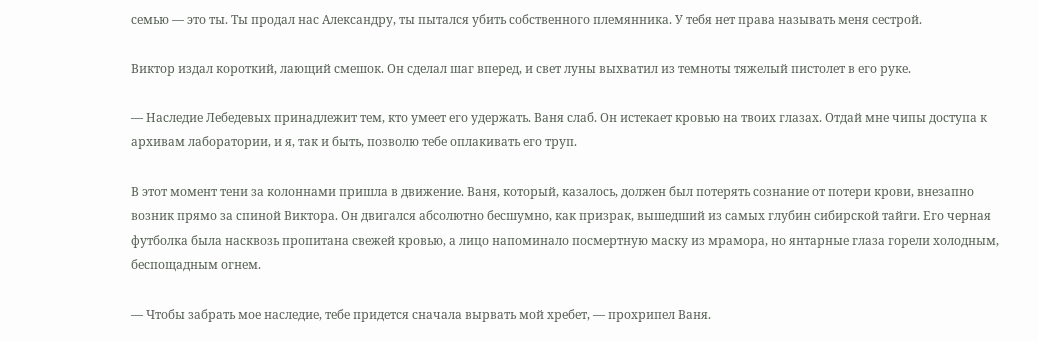семью — это ты. Ты продал нас Александру, ты пытался убить собственного племянника. У тебя нет права называть меня сестрой.

Виктор издал короткий, лающий смешок. Он сделал шаг вперед, и свет луны выхватил из темноты тяжелый пистолет в его руке.

— Наследие Лебедевых принадлежит тем, кто умеет его удержать. Ваня слаб. Он истекает кровью на твоих глазах. Отдай мне чипы доступа к архивам лаборатории, и я, так и быть, позволю тебе оплакивать его труп.

В этот момент тени за колоннами пришла в движение. Ваня, который, казалось, должен был потерять сознание от потери крови, внезапно возник прямо за спиной Виктора. Он двигался абсолютно бесшумно, как призрак, вышедший из самых глубин сибирской тайги. Его черная футболка была насквозь пропитана свежей кровью, а лицо напоминало посмертную маску из мрамора, но янтарные глаза горели холодным, беспощадным огнем.

— Чтобы забрать мое наследие, тебе придется сначала вырвать мой хребет, — прохрипел Ваня.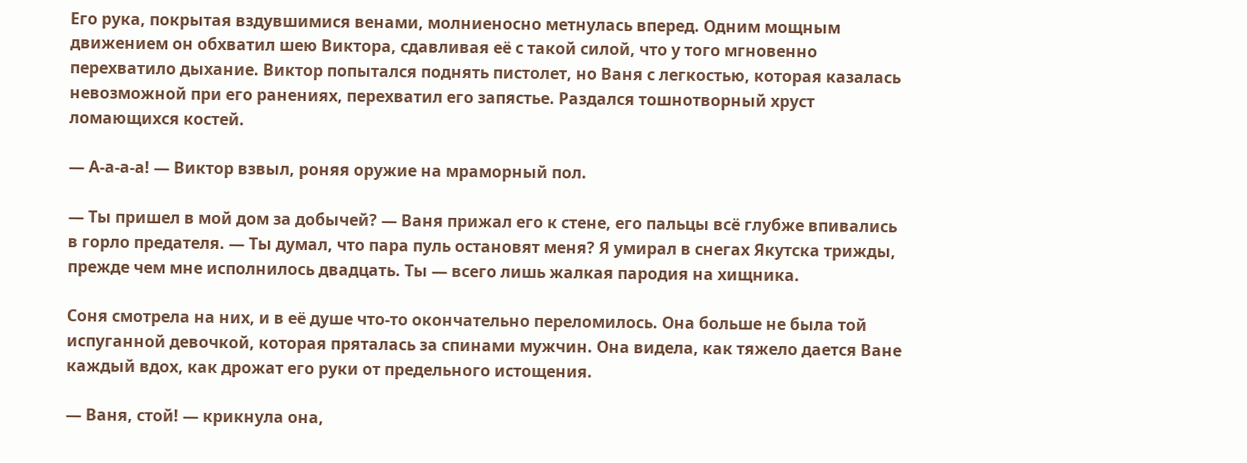Его рука, покрытая вздувшимися венами, молниеносно метнулась вперед. Одним мощным движением он обхватил шею Виктора, сдавливая её с такой силой, что у того мгновенно перехватило дыхание. Виктор попытался поднять пистолет, но Ваня с легкостью, которая казалась невозможной при его ранениях, перехватил его запястье. Раздался тошнотворный хруст ломающихся костей.

— А-а-а-а! — Виктор взвыл, роняя оружие на мраморный пол.

— Ты пришел в мой дом за добычей? — Ваня прижал его к стене, его пальцы всё глубже впивались в горло предателя. — Ты думал, что пара пуль остановят меня? Я умирал в снегах Якутска трижды, прежде чем мне исполнилось двадцать. Ты — всего лишь жалкая пародия на хищника.

Соня смотрела на них, и в её душе что-то окончательно переломилось. Она больше не была той испуганной девочкой, которая пряталась за спинами мужчин. Она видела, как тяжело дается Ване каждый вдох, как дрожат его руки от предельного истощения.

— Ваня, стой! — крикнула она,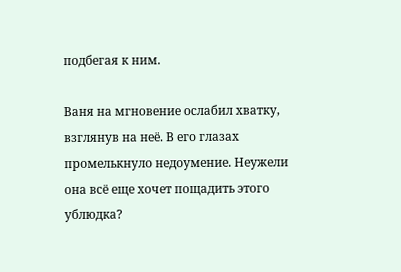подбегая к ним.

Ваня на мгновение ослабил хватку, взглянув на неё. В его глазах промелькнуло недоумение. Неужели она всё еще хочет пощадить этого ублюдка?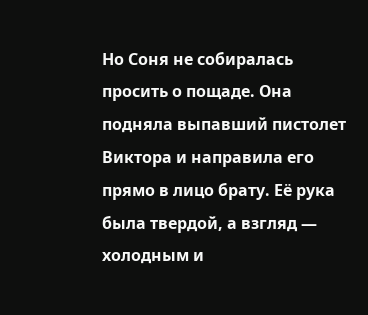Но Соня не собиралась просить о пощаде. Она подняла выпавший пистолет Виктора и направила его прямо в лицо брату. Её рука была твердой, а взгляд — холодным и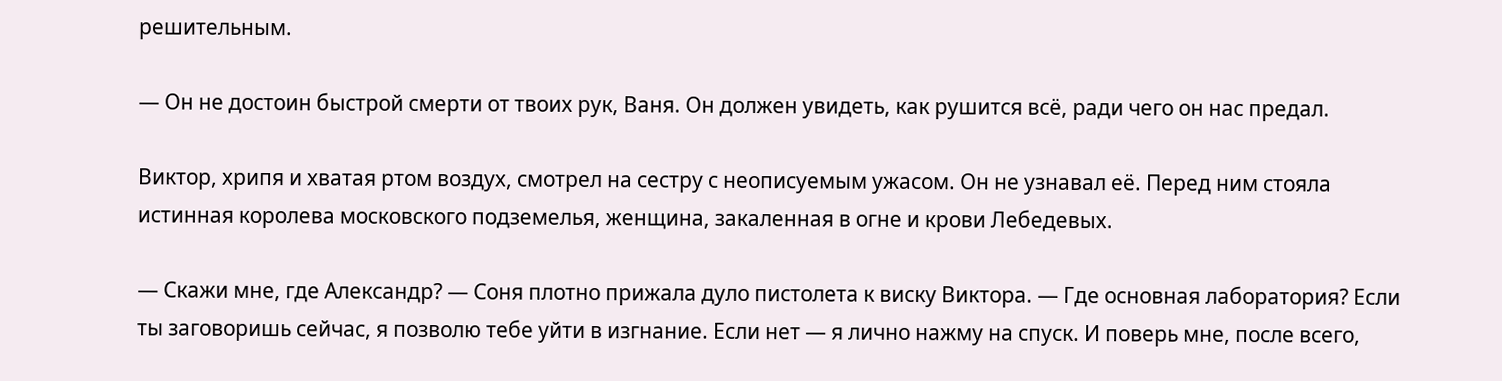решительным.

— Он не достоин быстрой смерти от твоих рук, Ваня. Он должен увидеть, как рушится всё, ради чего он нас предал.

Виктор, хрипя и хватая ртом воздух, смотрел на сестру с неописуемым ужасом. Он не узнавал её. Перед ним стояла истинная королева московского подземелья, женщина, закаленная в огне и крови Лебедевых.

— Скажи мне, где Александр? — Соня плотно прижала дуло пистолета к виску Виктора. — Где основная лаборатория? Если ты заговоришь сейчас, я позволю тебе уйти в изгнание. Если нет — я лично нажму на спуск. И поверь мне, после всего,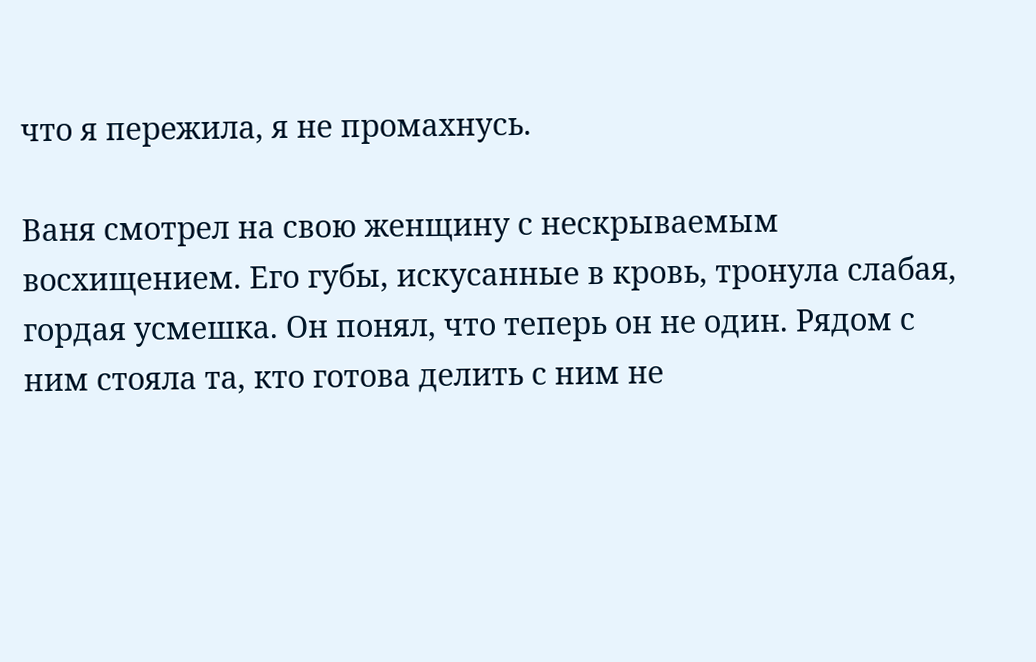что я пережила, я не промахнусь.

Ваня смотрел на свою женщину с нескрываемым восхищением. Его губы, искусанные в кровь, тронула слабая, гордая усмешка. Он понял, что теперь он не один. Рядом с ним стояла та, кто готова делить с ним не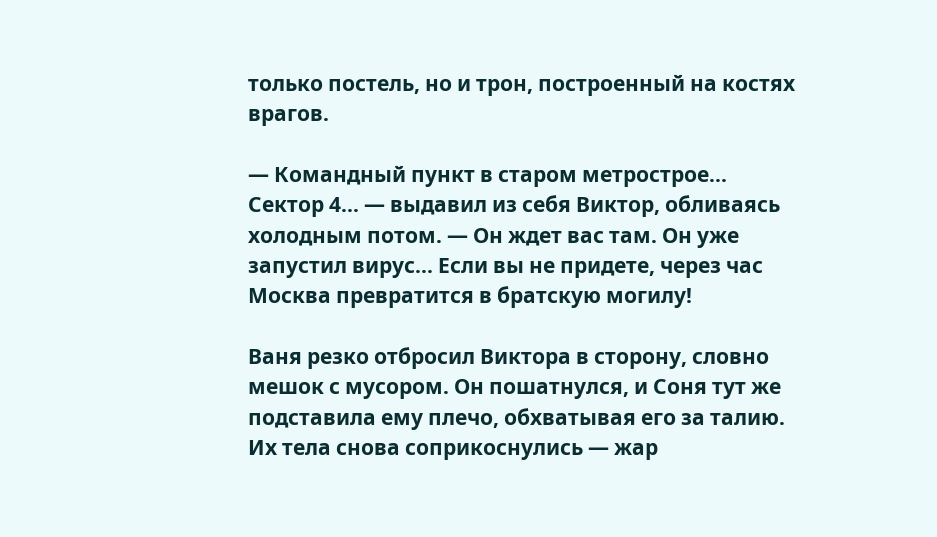только постель, но и трон, построенный на костях врагов.

— Командный пункт в старом метрострое... Сектор 4... — выдавил из себя Виктор, обливаясь холодным потом. — Он ждет вас там. Он уже запустил вирус... Если вы не придете, через час Москва превратится в братскую могилу!

Ваня резко отбросил Виктора в сторону, словно мешок с мусором. Он пошатнулся, и Соня тут же подставила ему плечо, обхватывая его за талию. Их тела снова соприкоснулись — жар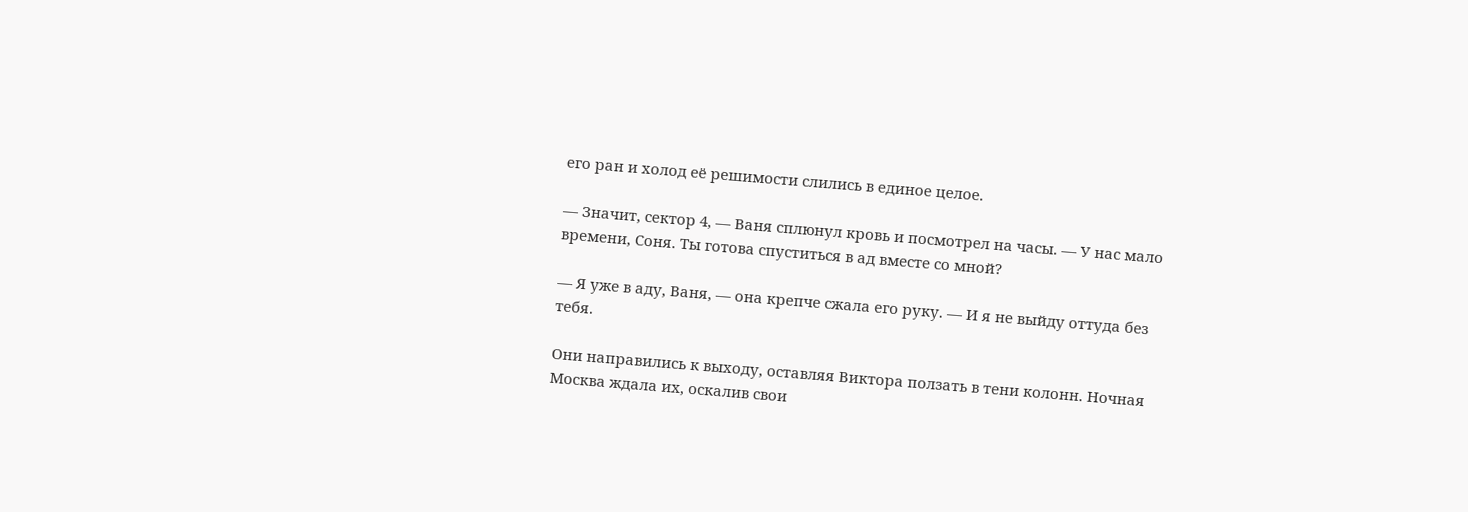его ран и холод её решимости слились в единое целое.

— Значит, сектор 4, — Ваня сплюнул кровь и посмотрел на часы. — У нас мало времени, Соня. Ты готова спуститься в ад вместе со мной?

— Я уже в аду, Ваня, — она крепче сжала его руку. — И я не выйду оттуда без тебя.

Они направились к выходу, оставляя Виктора ползать в тени колонн. Ночная Москва ждала их, оскалив свои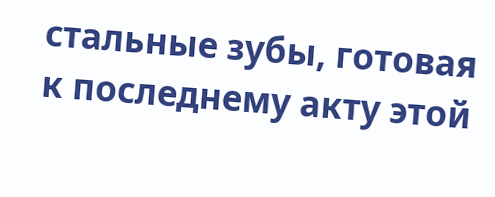стальные зубы, готовая к последнему акту этой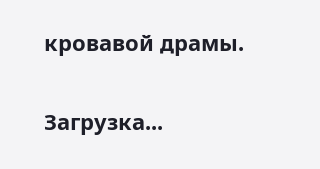кровавой драмы.

Загрузка...